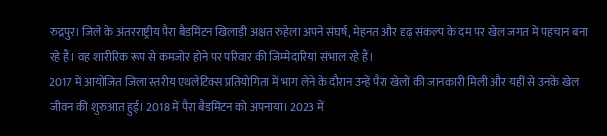रुद्रपुर। जिले के अंतरराष्ट्रीय पैरा बैडमिंटन खिलाड़ी अक्षत रुहेला अपने संघर्ष, मेहनत और दृढ़ संकल्प के दम पर खेल जगत में पहचान बना रहे हैं। वह शारीरिक रूप से कमजोर होने पर परिवार की जिम्मेदारियां संभाल रहे हैं।
2017 में आयोजित जिला स्तरीय एथलेटिक्स प्रतियोगिता में भाग लेने के दौरान उन्हें पैरा खेलों की जानकारी मिली और यहीं से उनके खेल जीवन की शुरुआत हुई। 2018 में पैरा बैडमिंटन को अपनाया। 2023 में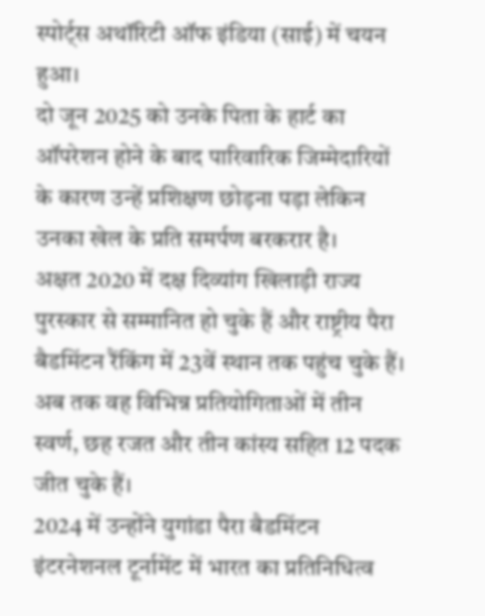स्पोर्ट्स अथॉरिटी ऑफ इंडिया (साई) में चयन हुआ।
दो जून 2025 को उनके पिता के हार्ट का ऑपरेशन होने के बाद पारिवारिक जिम्मेदारियों के कारण उन्हें प्रशिक्षण छोड़ना पड़ा लेकिन उनका खेल के प्रति समर्पण बरकरार है।
अक्षत 2020 में दक्ष दिव्यांग खिलाड़ी राज्य पुरस्कार से सम्मानित हो चुके हैं और राष्ट्रीय पैरा बैडमिंटन रैंकिंग में 23वें स्थान तक पहुंच चुके हैं। अब तक वह विभिन्न प्रतियोगिताओं में तीन स्वर्ण, छह रजत और तीन कांस्य सहित 12 पदक जीत चुके हैं।
2024 में उन्होंने युगांडा पैरा बैडमिंटन इंटरनेशनल टूर्नामेंट में भारत का प्रतिनिधित्व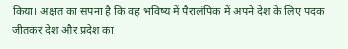किया। अक्षत का सपना है कि वह भविष्य में पैरालंपिक में अपने देश के लिए पदक जीतकर देश और प्रदेश का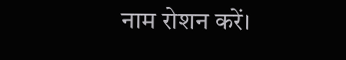नाम रोशन करें।